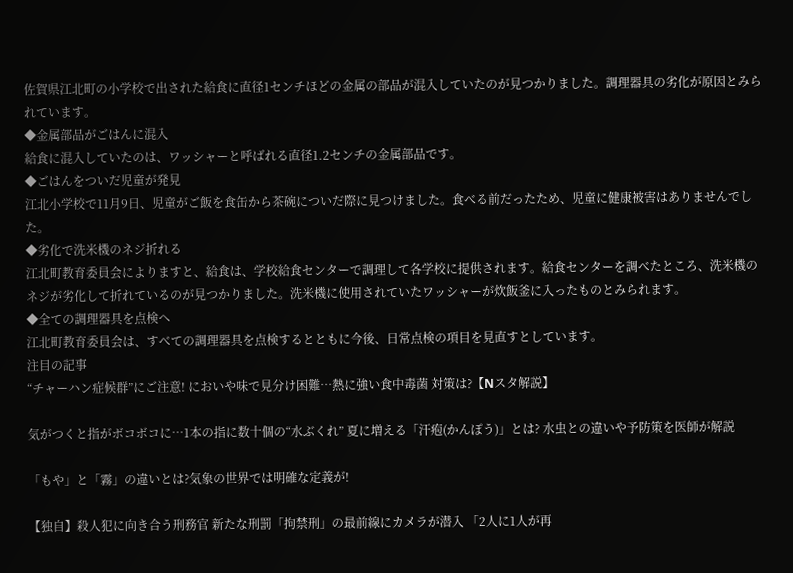佐賀県江北町の小学校で出された給食に直径1センチほどの金属の部品が混入していたのが見つかりました。調理器具の劣化が原因とみられています。
◆金属部品がごはんに混入
給食に混入していたのは、ワッシャーと呼ばれる直径1.2センチの金属部品です。
◆ごはんをついだ児童が発見
江北小学校で11月9日、児童がご飯を食缶から茶碗についだ際に見つけました。食べる前だったため、児童に健康被害はありませんでした。
◆劣化で洗米機のネジ折れる
江北町教育委員会によりますと、給食は、学校給食センターで調理して各学校に提供されます。給食センターを調べたところ、洗米機のネジが劣化して折れているのが見つかりました。洗米機に使用されていたワッシャーが炊飯釜に入ったものとみられます。
◆全ての調理器具を点検へ
江北町教育委員会は、すべての調理器具を点検するとともに今後、日常点検の項目を見直すとしています。
注目の記事
“チャーハン症候群”にご注意! においや味で見分け困難…熱に強い食中毒菌 対策は?【Nスタ解説】

気がつくと指がボコボコに…1本の指に数十個の“水ぶくれ” 夏に増える「汗疱(かんぽう)」とは? 水虫との違いや予防策を医師が解説

「もや」と「霧」の違いとは?気象の世界では明確な定義が!

【独自】殺人犯に向き合う刑務官 新たな刑罰「拘禁刑」の最前線にカメラが潜入 「2人に1人が再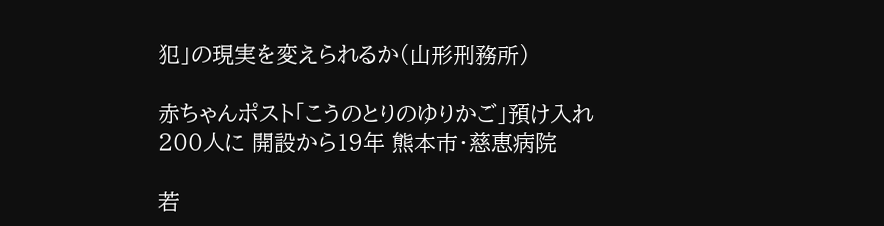犯」の現実を変えられるか(山形刑務所)

赤ちゃんポスト「こうのとりのゆりかご」預け入れ200人に 開設から19年 熊本市・慈恵病院

若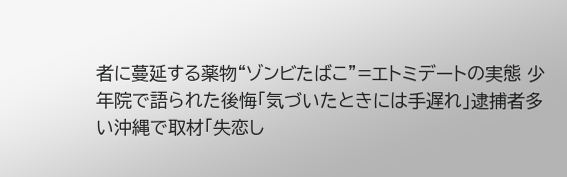者に蔓延する薬物“ゾンビたばこ”=エトミデートの実態 少年院で語られた後悔「気づいたときには手遅れ」逮捕者多い沖縄で取材「失恋し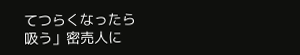てつらくなったら吸う」密売人に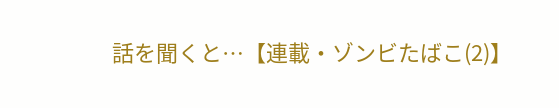話を聞くと…【連載・ゾンビたばこ(2)】